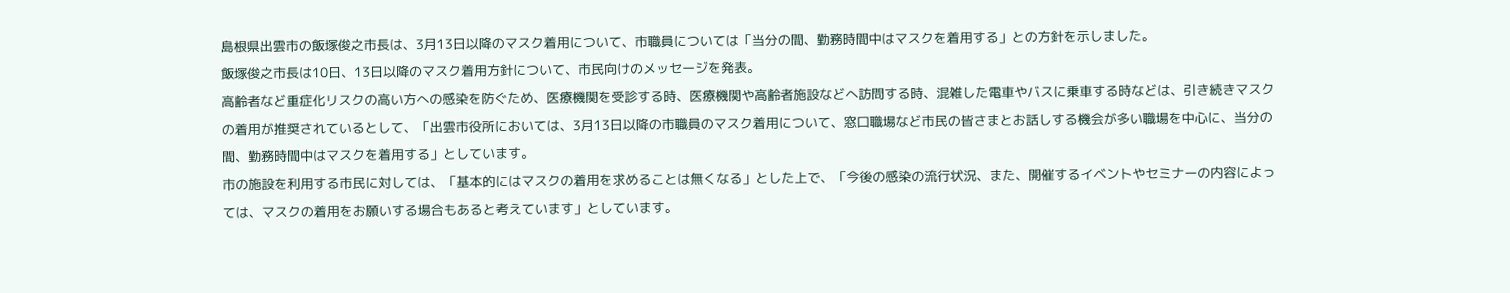島根県出雲市の飯塚俊之市長は、3月13日以降のマスク着用について、市職員については「当分の間、勤務時間中はマスクを着用する」との方針を示しました。
飯塚俊之市長は10日、13日以降のマスク着用方針について、市民向けのメッセージを発表。
高齢者など重症化リスクの高い方への感染を防ぐため、医療機関を受診する時、医療機関や高齢者施設などへ訪問する時、混雑した電車やバスに乗車する時などは、引き続きマスクの着用が推奨されているとして、「出雲市役所においては、3月13日以降の市職員のマスク着用について、窓口職場など市民の皆さまとお話しする機会が多い職場を中心に、当分の間、勤務時間中はマスクを着用する」としています。
市の施設を利用する市民に対しては、「基本的にはマスクの着用を求めることは無くなる」とした上で、「今後の感染の流行状況、また、開催するイベントやセミナーの内容によっては、マスクの着用をお願いする場合もあると考えています」としています。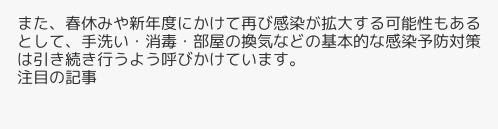また、春休みや新年度にかけて再び感染が拡大する可能性もあるとして、手洗い・消毒・部屋の換気などの基本的な感染予防対策は引き続き行うよう呼びかけています。
注目の記事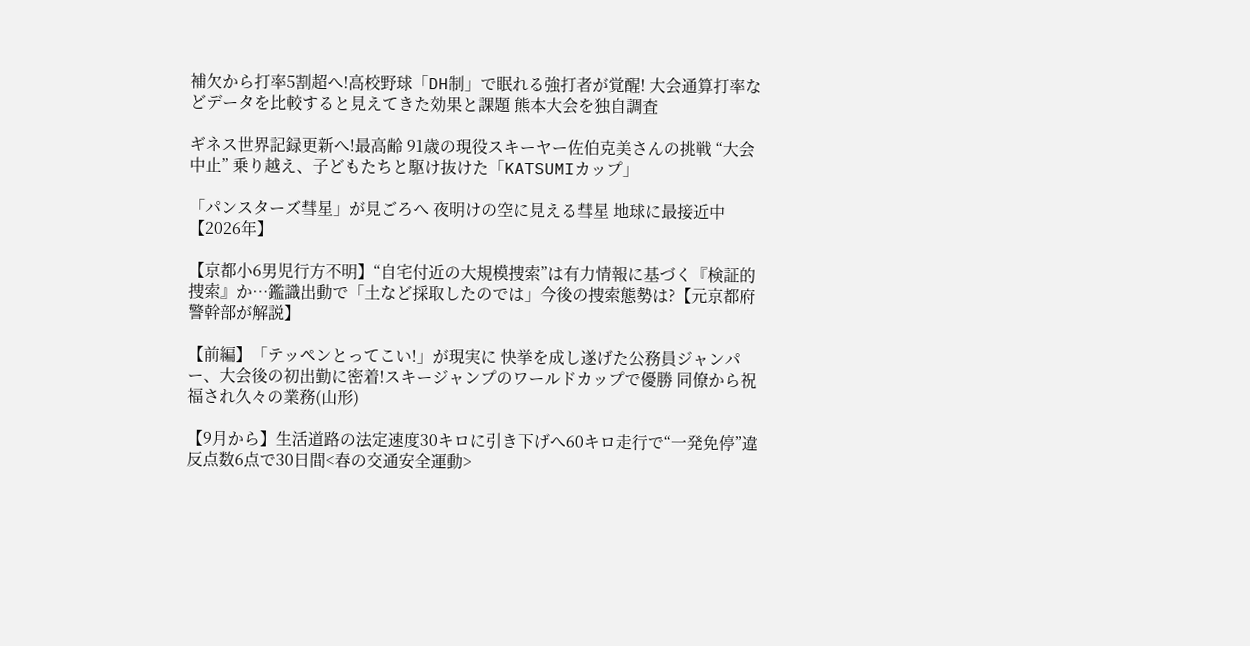補欠から打率5割超へ!高校野球「DH制」で眠れる強打者が覚醒! 大会通算打率などデータを比較すると見えてきた効果と課題 熊本大会を独自調査

ギネス世界記録更新へ!最高齢 91歳の現役スキーヤー佐伯克美さんの挑戦 “大会中止” 乗り越え、子どもたちと駆け抜けた「KATSUMIカップ」

「パンスターズ彗星」が見ごろへ 夜明けの空に見える彗星 地球に最接近中【2026年】

【京都小6男児行方不明】“自宅付近の大規模捜索”は有力情報に基づく『検証的捜索』か…鑑識出動で「土など採取したのでは」今後の捜索態勢は?【元京都府警幹部が解説】

【前編】「テッペンとってこい!」が現実に 快挙を成し遂げた公務員ジャンパー、大会後の初出勤に密着!スキージャンプのワールドカップで優勝 同僚から祝福され久々の業務(山形)

【9月から】生活道路の法定速度30キロに引き下げへ60キロ走行で“一発免停”違反点数6点で30日間<春の交通安全運動>